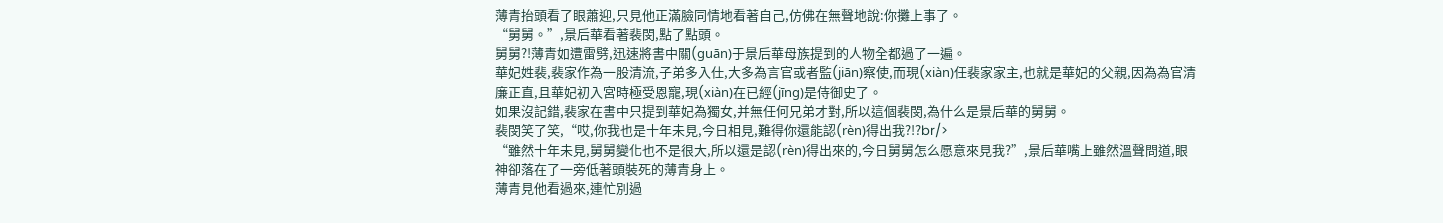薄青抬頭看了眼蕭迎,只見他正滿臉同情地看著自己,仿佛在無聲地說:你攤上事了。
“舅舅。”,景后華看著裴閔,點了點頭。
舅舅?!薄青如遭雷劈,迅速將書中關(guān)于景后華母族提到的人物全都過了一遍。
華妃姓裴,裴家作為一股清流,子弟多入仕,大多為言官或者監(jiān)察使,而現(xiàn)任裴家家主,也就是華妃的父親,因為為官清廉正直,且華妃初入宮時極受恩寵,現(xiàn)在已經(jīng)是侍御史了。
如果沒記錯,裴家在書中只提到華妃為獨女,并無任何兄弟才對,所以這個裴閔,為什么是景后華的舅舅。
裴閔笑了笑,“哎,你我也是十年未見,今日相見,難得你還能認(rèn)得出我?!?br/>
“雖然十年未見,舅舅變化也不是很大,所以還是認(rèn)得出來的,今日舅舅怎么愿意來見我?”,景后華嘴上雖然溫聲問道,眼神卻落在了一旁低著頭裝死的薄青身上。
薄青見他看過來,連忙別過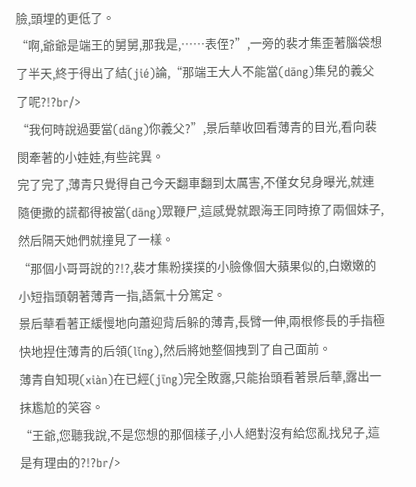臉,頭埋的更低了。
“啊,爺爺是端王的舅舅,那我是,……表侄?”,一旁的裴才集歪著腦袋想了半天,終于得出了結(jié)論,“那端王大人不能當(dāng)集兒的義父了呢?!?br/>
“我何時說過要當(dāng)你義父?”,景后華收回看薄青的目光,看向裴閔牽著的小娃娃,有些詫異。
完了完了,薄青只覺得自己今天翻車翻到太厲害,不僅女兒身曝光,就連隨便撒的謊都得被當(dāng)眾鞭尸,這感覺就跟海王同時撩了兩個妹子,然后隔天她們就撞見了一樣。
“那個小哥哥說的?!?,裴才集粉撲撲的小臉像個大蘋果似的,白嫩嫩的小短指頭朝著薄青一指,語氣十分篤定。
景后華看著正緩慢地向蕭迎背后躲的薄青,長臂一伸,兩根修長的手指極快地捏住薄青的后領(lǐng),然后將她整個拽到了自己面前。
薄青自知現(xiàn)在已經(jīng)完全敗露,只能抬頭看著景后華,露出一抹尷尬的笑容。
“王爺,您聽我說,不是您想的那個樣子,小人絕對沒有給您亂找兒子,這是有理由的?!?br/>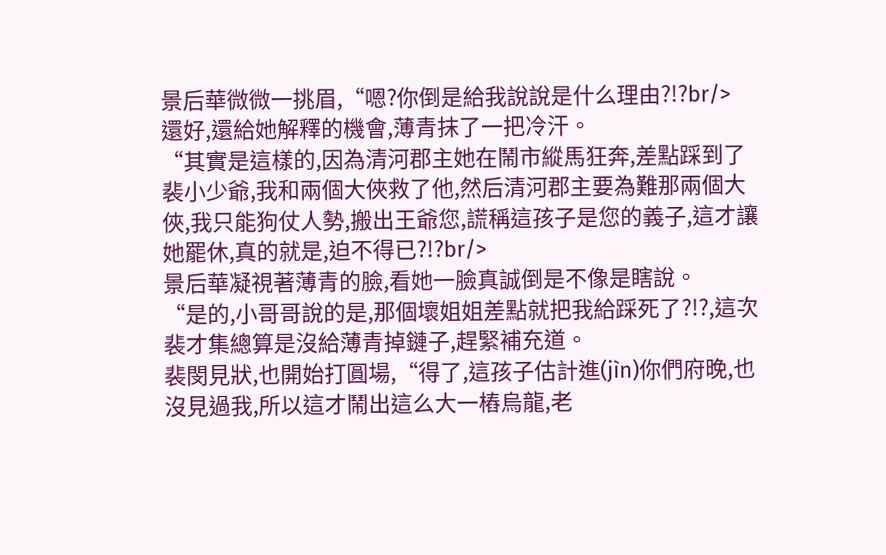景后華微微一挑眉,“嗯?你倒是給我說說是什么理由?!?br/>
還好,還給她解釋的機會,薄青抹了一把冷汗。
“其實是這樣的,因為清河郡主她在鬧市縱馬狂奔,差點踩到了裴小少爺,我和兩個大俠救了他,然后清河郡主要為難那兩個大俠,我只能狗仗人勢,搬出王爺您,謊稱這孩子是您的義子,這才讓她罷休,真的就是,迫不得已?!?br/>
景后華凝視著薄青的臉,看她一臉真誠倒是不像是瞎說。
“是的,小哥哥說的是,那個壞姐姐差點就把我給踩死了?!?,這次裴才集總算是沒給薄青掉鏈子,趕緊補充道。
裴閔見狀,也開始打圓場,“得了,這孩子估計進(jìn)你們府晚,也沒見過我,所以這才鬧出這么大一樁烏龍,老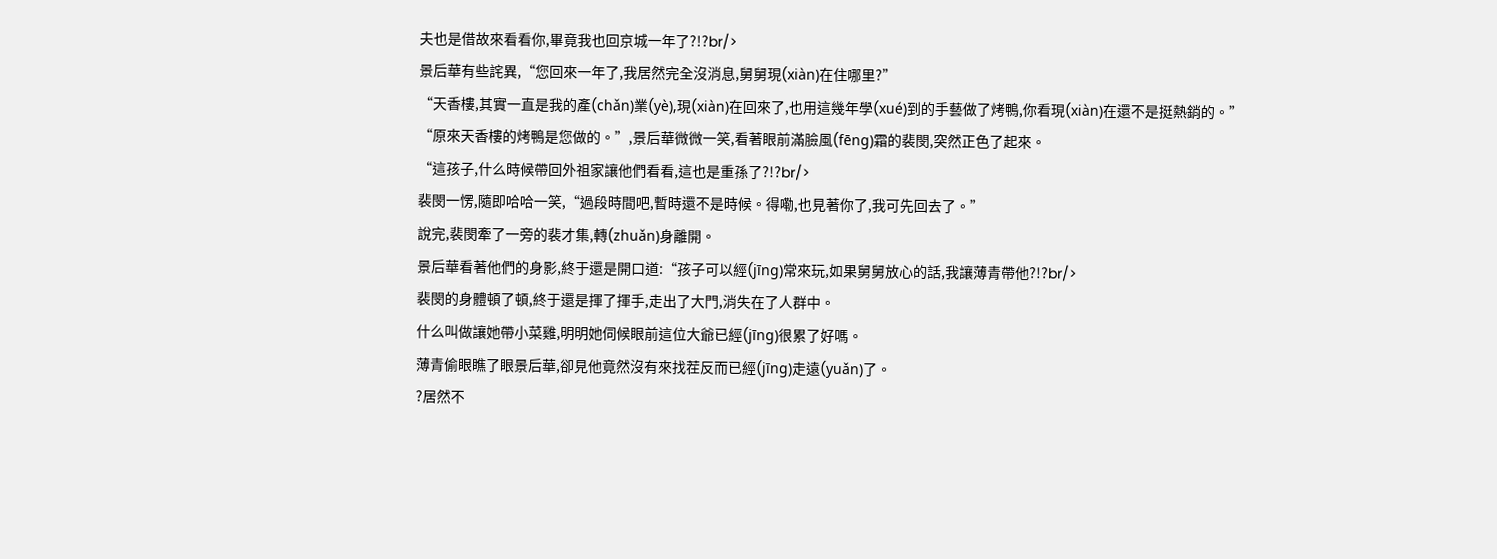夫也是借故來看看你,畢竟我也回京城一年了?!?br/>
景后華有些詫異,“您回來一年了,我居然完全沒消息,舅舅現(xiàn)在住哪里?”
“天香樓,其實一直是我的產(chǎn)業(yè),現(xiàn)在回來了,也用這幾年學(xué)到的手藝做了烤鴨,你看現(xiàn)在還不是挺熱銷的。”
“原來天香樓的烤鴨是您做的。”,景后華微微一笑,看著眼前滿臉風(fēng)霜的裴閔,突然正色了起來。
“這孩子,什么時候帶回外祖家讓他們看看,這也是重孫了?!?br/>
裴閔一愣,隨即哈哈一笑,“過段時間吧,暫時還不是時候。得嘞,也見著你了,我可先回去了。”
說完,裴閔牽了一旁的裴才集,轉(zhuǎn)身離開。
景后華看著他們的身影,終于還是開口道:“孩子可以經(jīng)常來玩,如果舅舅放心的話,我讓薄青帶他?!?br/>
裴閔的身體頓了頓,終于還是揮了揮手,走出了大門,消失在了人群中。
什么叫做讓她帶小菜雞,明明她伺候眼前這位大爺已經(jīng)很累了好嗎。
薄青偷眼瞧了眼景后華,卻見他竟然沒有來找茬反而已經(jīng)走遠(yuǎn)了。
?居然不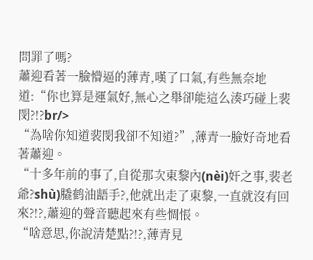問罪了嗎?
蕭迎看著一臉懵逼的薄青,嘆了口氣,有些無奈地道:“你也算是運氣好,無心之舉卻能這么湊巧碰上裴閔?!?br/>
“為啥你知道裴閔我卻不知道?”,薄青一臉好奇地看著蕭迎。
“十多年前的事了,自從那次東黎內(nèi)奸之事,裴老爺?shù)膬鹤油龉手?,他就出走了東黎,一直就沒有回來?!?,蕭迎的聲音聽起來有些惆悵。
“啥意思,你說清楚點?!?,薄青見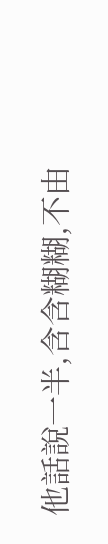他話說一半,含含糊糊,不由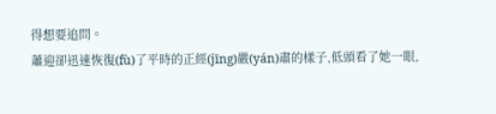得想要追問。
蕭迎卻迅速恢復(fù)了平時的正經(jīng)嚴(yán)肅的樣子,低頭看了她一眼,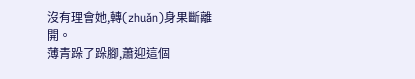沒有理會她,轉(zhuǎn)身果斷離開。
薄青跺了跺腳,蕭迎這個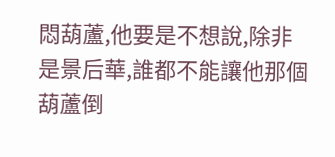悶葫蘆,他要是不想說,除非是景后華,誰都不能讓他那個葫蘆倒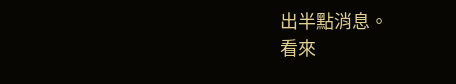出半點消息。
看來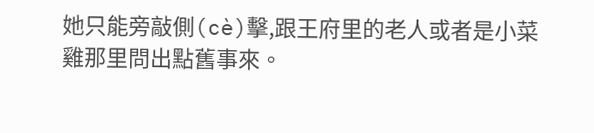她只能旁敲側(cè)擊,跟王府里的老人或者是小菜雞那里問出點舊事來。